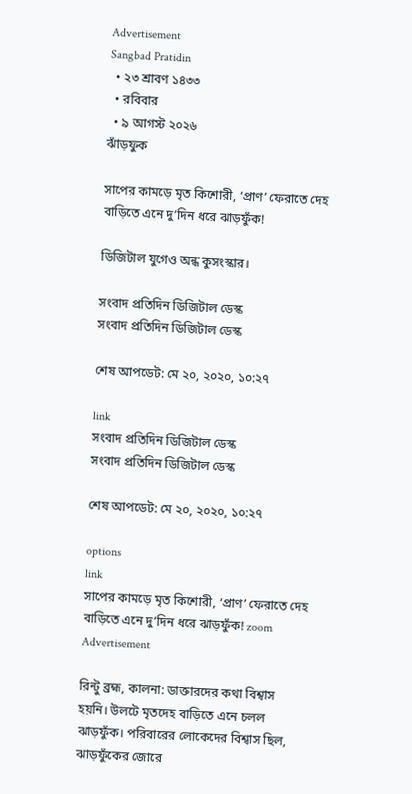Advertisement
Sangbad Pratidin
  • ২৩ শ্রাবণ ১৪৩৩
  • রবিবার
  • ৯ আগস্ট ২০২৬
ঝাঁড়ফুক

সাপের কামড়ে মৃত কিশোরী, ‘প্রাণ’ ফেরাতে দেহ বাড়িতে এনে দু’দিন ধরে ঝাড়ফুঁক!

ডিজিটাল যুগেও অন্ধ কুসংস্কার।

সংবাদ প্রতিদিন ডিজিটাল ডেস্ক
সংবাদ প্রতিদিন ডিজিটাল ডেস্ক

শেষ আপডেট: মে ২০, ২০২০, ১০:২৭

link
সংবাদ প্রতিদিন ডিজিটাল ডেস্ক
সংবাদ প্রতিদিন ডিজিটাল ডেস্ক

শেষ আপডেট: মে ২০, ২০২০, ১০:২৭

options
link
সাপের কামড়ে মৃত কিশোরী, ‘প্রাণ’ ফেরাতে দেহ বাড়িতে এনে দু’দিন ধরে ঝাড়ফুঁক! zoom
Advertisement

রিন্টু ব্রহ্ম, কালনা: ডাক্তারদের কথা বিশ্বাস হয়নি। উলটে মৃতদেহ বাড়িতে এনে চলল ঝাড়ফুঁক। পরিবারের লোকেদের বিশ্বাস ছিল, ঝাড়ফুঁকের জোরে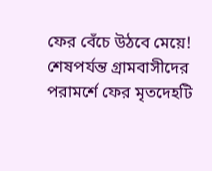ফের বেঁচে উঠবে মেয়ে! শেষপর্যন্ত গ্রামবাসীদের পরামর্শে ফের মৃতদেহটি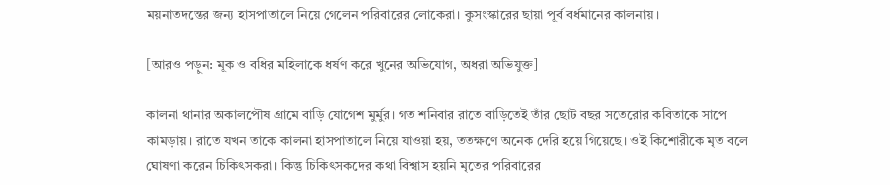ময়নাতদন্তের জন্য হাসপাতালে নিয়ে গেলেন পরিবারের লোকেরা। কুসংস্কারের ছায়া পূর্ব বর্ধমানের কালনায়।

[আরও পড়ুন: মূক ও বধির মহিলাকে ধর্ষণ করে খুনের অভিযোগ, অধরা অভিযুক্ত]

কালনা থানার অকালপৌষ গ্রামে বাড়ি যোগেশ মুর্মুর। গত শনিবার রাতে বাড়িতেই তাঁর ছোট বছর সতেরোর কবিতাকে সাপে কামড়ায়। রাতে যখন তাকে কালনা হাসপাতালে নিয়ে যাওয়া হয়, ততক্ষণে অনেক দেরি হয়ে গিয়েছে। ওই কিশোরীকে মৃত বলে ঘোষণা করেন চিকিৎসকরা। কিন্তু চিকিৎসকদের কথা বিশ্বাস হয়নি মৃতের পরিবারের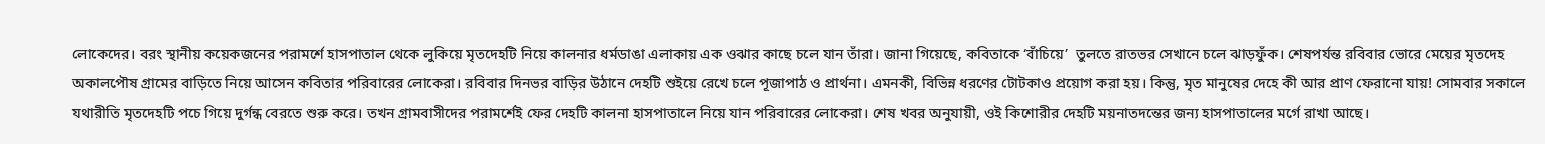লোকেদের। বরং স্থানীয় কয়েকজনের পরামর্শে হাসপাতাল থেকে লুকিয়ে মৃতদেহটি নিয়ে কালনার ধর্মডাঙা এলাকায় এক ওঝার কাছে চলে যান তাঁরা। জানা গিয়েছে, কবিতাকে ‘বাঁচিয়ে’  তুলতে রাতভর সেখানে চলে ঝাড়ফুঁক। শেষপর্যন্ত রবিবার ভোরে মেয়ের মৃতদেহ অকালপৌষ গ্রামের বাড়িতে নিয়ে আসেন কবিতার পরিবারের লোকেরা। রবিবার দিনভর বাড়ির উঠানে দেহটি শুইয়ে রেখে চলে পূজাপাঠ ও প্রার্থনা। এমনকী, বিভিন্ন ধরণের টোটকাও প্রয়োগ করা হয়। কিন্তু, মৃত মানুষের দেহে কী আর প্রাণ ফেরানো যায়! সোমবার সকালে যথারীতি মৃতদেহটি পচে গিয়ে দুর্গন্ধ বেরতে শুরু করে। তখন গ্রামবাসীদের পরামর্শেই ফের দেহটি কালনা হাসপাতালে নিয়ে যান পরিবারের লোকেরা। শেষ খবর অনুযায়ী, ওই কিশোরীর দেহটি ময়নাতদন্তের জন্য হাসপাতালের মর্গে রাখা আছে।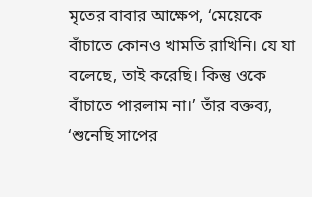মৃতের বাবার আক্ষেপ, ‘মেয়েকে বাঁচাতে কোনও খামতি রাখিনি। যে যা বলেছে, তাই করেছি। কিন্তু ওকে বাঁচাতে পারলাম না।’ তাঁর বক্তব্য, ‘শুনেছি সাপের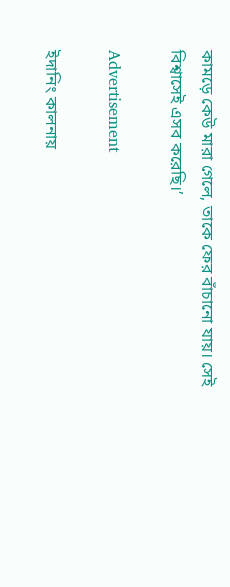কামড়ে কেউ মারা গেলে, তাকে ফের বাঁচানো যায়। সেই বিশ্বাসেই এসব করেছি।’

Advertisement

ইদানিং কালনায়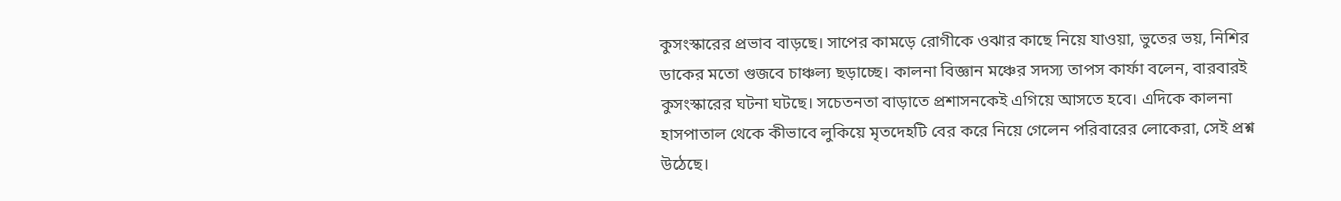কুসংস্কারের প্রভাব বাড়ছে। সাপের কামড়ে রোগীকে ওঝার কাছে নিয়ে যাওয়া, ভুতের ভয়, নিশির ডাকের মতো গুজবে চাঞ্চল্য ছড়াচ্ছে। কালনা বিজ্ঞান মঞ্চের সদস্য তাপস কার্ফা বলেন, বারবারই কুসংস্কারের ঘটনা ঘটছে। সচেতনতা বাড়াতে প্রশাসনকেই এগিয়ে আসতে হবে। এদিকে কালনা হাসপাতাল থেকে কীভাবে লুকিয়ে মৃতদেহটি বের করে নিয়ে গেলেন পরিবারের লোকেরা, সেই প্রশ্ন উঠেছে।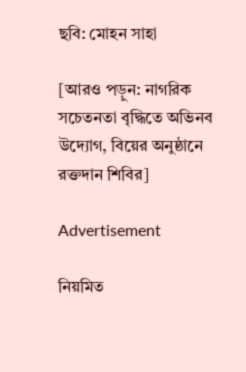ছবি: মোহন সাহা

[আরও পড়ুন: নাগরিক সচেতনতা বৃদ্ধিতে অভিনব উদ্যোগ, বিয়ের অনুষ্ঠানে রক্তদান শিবির]

Advertisement

নিয়মিত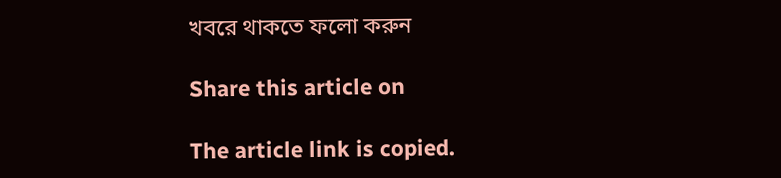খবরে থাকতে ফলো করুন

Share this article on

The article link is copied.